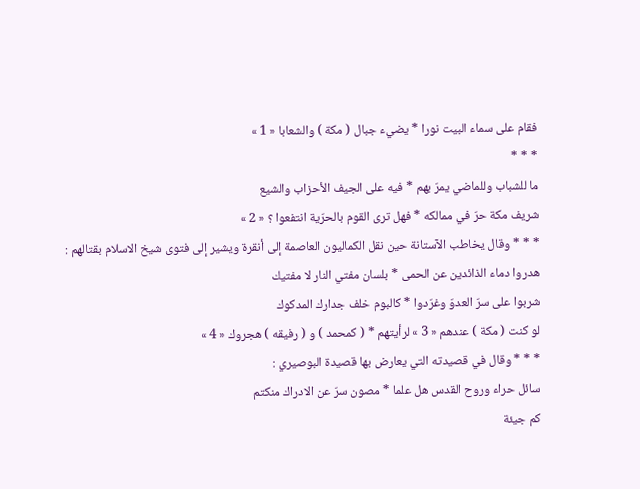فقام على سماء البيت نورا * يضيء جبال ( مكة ) والشعابا « 1 »
* * *
ما للشباب وللماضي يمرّ بهم * فيه على الجيف الأحزاب والشيع
شريف مكة حرّ في ممالكه * فهل ترى القوم بالحرّية انتفعوا ؟ « 2 »
* * * وقال يخاطب الآستانة حين نقل الكماليون العاصمة إلى أنقرة ويشير إلى فتوى شيخ الاسلام بقتالهم :
هدروا دماء الذائدين عن الحمى * بلسان مفتي النار لا مفتيك
شربوا على سرّ العدوّ وغرّدوا * كالبوم خلف جدارك المدكوك
لو كنت ( مكة ) عندهم « 3 » لرأيتهم * ( كمحمد ) و ( رفيقه ) هجروك « 4 »
* * * وقال في قصيدته التي يعارض بها قصيدة البوصيري :
سائل حراء وروح القدس هل علما * مصون سرّ عن الادراك منكتم
كم جيئة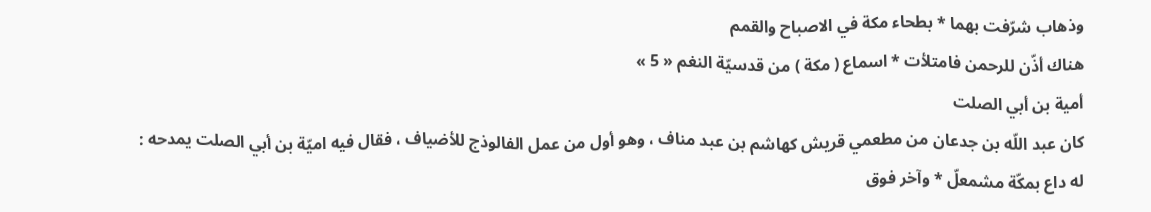وذهاب شرّفت بهما * بطحاء مكة في الاصباح والقمم
هناك أذّن للرحمن فامتلأت * اسماع ( مكة ) من قدسيّة النغم « 5 »
أمية بن أبي الصلت
كان عبد اللّه بن جدعان من مطعمي قريش كهاشم بن عبد مناف ، وهو أول من عمل الفالوذج للأضياف ، فقال فيه اميّة بن أبي الصلت يمدحه :
له داع بمكّة مشمعلّ * وآخر فوق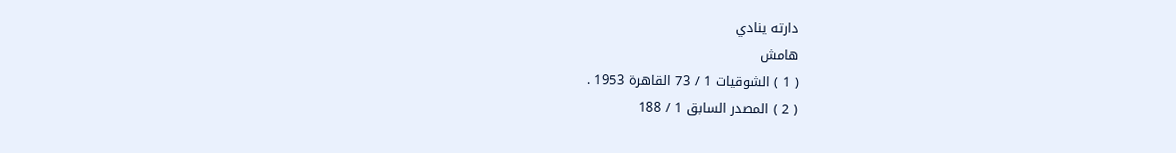دارته ينادي
هامش
( 1 ) الشوقيات 1 / 73 القاهرة 1953 .
( 2 ) المصدر السابق 1 / 188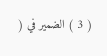( 3 ) الضمير في (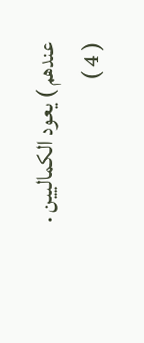عندهم ) يعود الكماليين .
( 4 )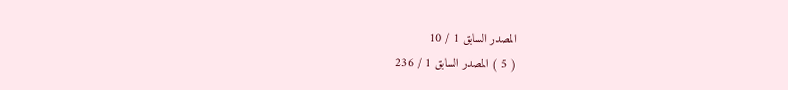المصدر السابق 1 / 10
( 5 ) المصدر السابق 1 / 236